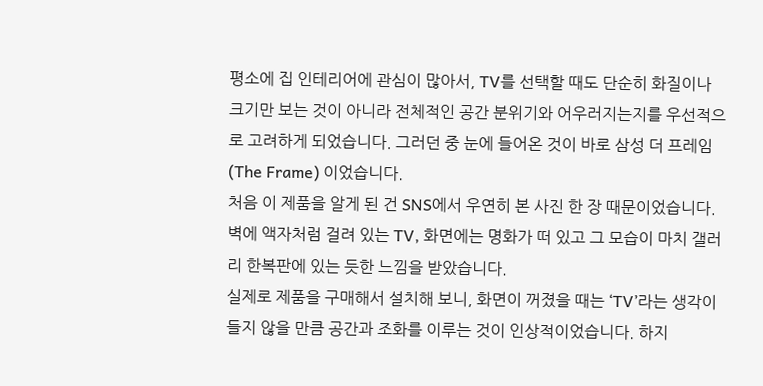평소에 집 인테리어에 관심이 많아서, TV를 선택할 때도 단순히 화질이나 크기만 보는 것이 아니라 전체적인 공간 분위기와 어우러지는지를 우선적으로 고려하게 되었습니다. 그러던 중 눈에 들어온 것이 바로 삼성 더 프레임(The Frame) 이었습니다.
처음 이 제품을 알게 된 건 SNS에서 우연히 본 사진 한 장 때문이었습니다. 벽에 액자처럼 걸려 있는 TV, 화면에는 명화가 떠 있고 그 모습이 마치 갤러리 한복판에 있는 듯한 느낌을 받았습니다.
실제로 제품을 구매해서 설치해 보니, 화면이 꺼졌을 때는 ‘TV’라는 생각이 들지 않을 만큼 공간과 조화를 이루는 것이 인상적이었습니다. 하지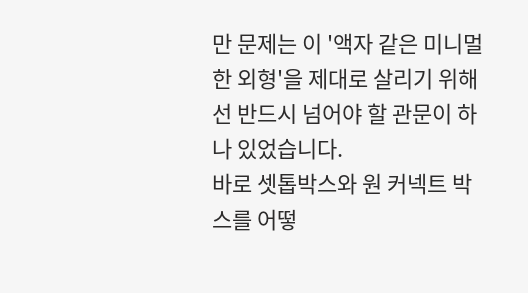만 문제는 이 '액자 같은 미니멀한 외형'을 제대로 살리기 위해선 반드시 넘어야 할 관문이 하나 있었습니다.
바로 셋톱박스와 원 커넥트 박스를 어떻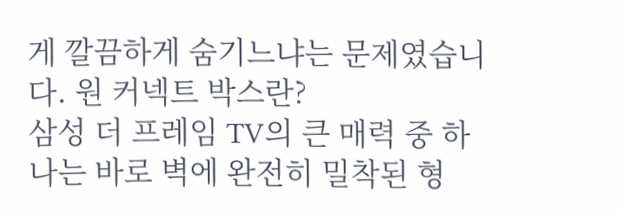게 깔끔하게 숨기느냐는 문제였습니다. 원 커넥트 박스란?
삼성 더 프레임 TV의 큰 매력 중 하나는 바로 벽에 완전히 밀착된 형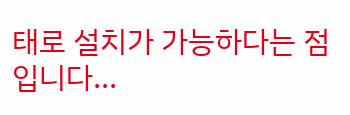태로 설치가 가능하다는 점입니다...